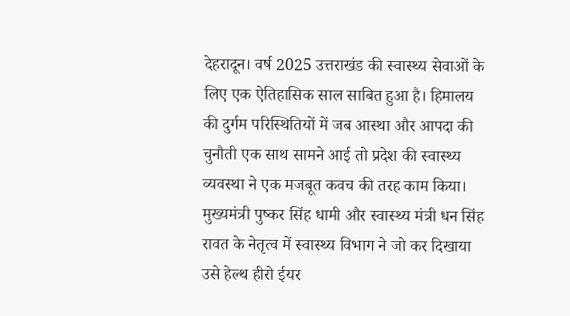देहरादून। वर्ष 2025 उत्तराखंड की स्वास्थ्य सेवाओं के लिए एक ऐतिहासिक साल साबित हुआ है। हिमालय की दुर्गम परिस्थितियों में जब आस्था और आपदा की चुनौती एक साथ सामने आई तो प्रदेश की स्वास्थ्य व्यवस्था ने एक मजबूत कवच की तरह काम किया। मुख्यमंत्री पुष्कर सिंह धामी और स्वास्थ्य मंत्री धन सिंह रावत के नेतृत्व में स्वास्थ्य विभाग ने जो कर दिखाया उसे हेल्थ हीरो ईयर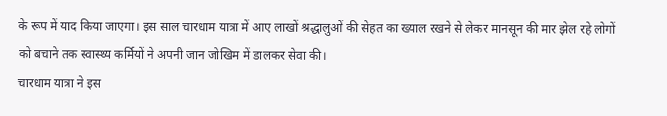के रूप में याद किया जाएगा। इस साल चारधाम यात्रा में आए लाखों श्रद्धालुओं की सेहत का ख्याल रखने से लेकर मानसून की मार झेल रहे लोगों को बचाने तक स्वास्थ्य कर्मियों ने अपनी जान जोखिम में डालकर सेवा की।
चारधाम यात्रा ने इस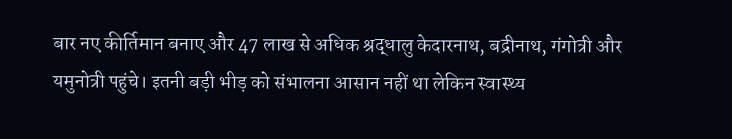बार नए कीर्तिमान बनाए और 47 लाख से अधिक श्रद्धालु केदारनाथ, बद्रीनाथ, गंगोत्री और यमुनोत्री पहुंचे। इतनी बड़ी भीड़ को संभालना आसान नहीं था लेकिन स्वास्थ्य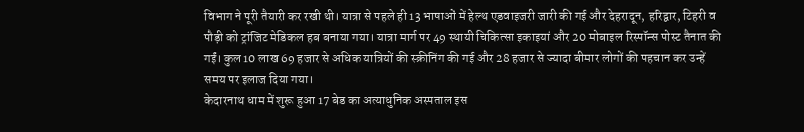विभाग ने पूरी तैयारी कर रखी थी। यात्रा से पहले ही 13 भाषाओं में हेल्थ एडवाइजरी जारी की गई और देहरादून, हरिद्वार, टिहरी व पौड़ी को ट्रांजिट मेडिकल हब बनाया गया। यात्रा मार्ग पर 49 स्थायी चिकित्सा इकाइयां और 20 मोबाइल रिस्पॉन्स पोस्ट तैनात की गईं। कुल 10 लाख 69 हजार से अधिक यात्रियों की स्क्रीनिंग की गई और 28 हजार से ज्यादा बीमार लोगों की पहचान कर उन्हें समय पर इलाज दिया गया।
केदारनाथ धाम में शुरू हुआ 17 बेड का अत्याधुनिक अस्पताल इस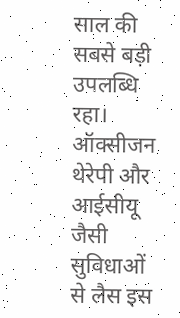साल की सबसे बड़ी उपलब्धि रहा। ऑक्सीजन थेरेपी और आईसीयू जैसी सुविधाओं से लैस इस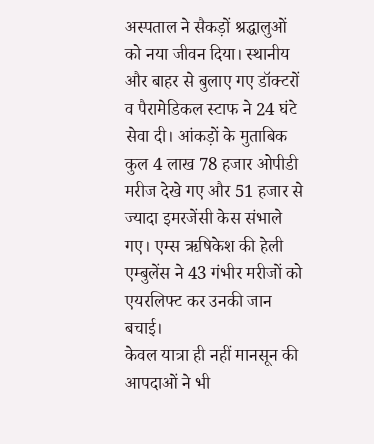अस्पताल ने सैकड़ों श्रद्धालुओं को नया जीवन दिया। स्थानीय और बाहर से बुलाए गए डॉक्टरों व पैरामेडिकल स्टाफ ने 24 घंटे सेवा दी। आंकड़ों के मुताबिक कुल 4 लाख 78 हजार ओपीडी मरीज देखे गए और 51 हजार से ज्यादा इमरजेंसी केस संभाले गए। एम्स ऋषिकेश की हेली एम्बुलेंस ने 43 गंभीर मरीजों को एयरलिफ्ट कर उनकी जान बचाई।
केवल यात्रा ही नहीं मानसून की आपदाओं ने भी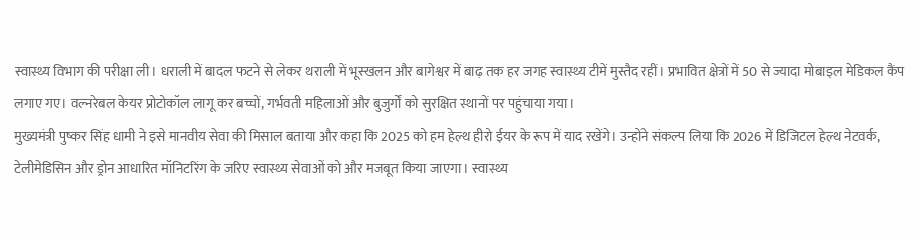स्वास्थ्य विभाग की परीक्षा ली। धराली में बादल फटने से लेकर थराली में भूस्खलन और बागेश्वर में बाढ़ तक हर जगह स्वास्थ्य टीमें मुस्तैद रहीं। प्रभावित क्षेत्रों में 50 से ज्यादा मोबाइल मेडिकल कैंप लगाए गए। वल्नरेबल केयर प्रोटोकॉल लागू कर बच्चों, गर्भवती महिलाओं और बुजुर्गों को सुरक्षित स्थानों पर पहुंचाया गया।
मुख्यमंत्री पुष्कर सिंह धामी ने इसे मानवीय सेवा की मिसाल बताया और कहा कि 2025 को हम हेल्थ हीरो ईयर के रूप में याद रखेंगे। उन्होंने संकल्प लिया कि 2026 में डिजिटल हेल्थ नेटवर्क, टेलीमेडिसिन और ड्रोन आधारित मॉनिटरिंग के जरिए स्वास्थ्य सेवाओं को और मजबूत किया जाएगा। स्वास्थ्य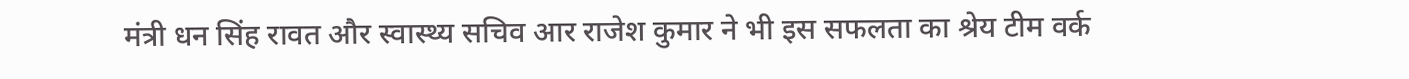मंत्री धन सिंह रावत और स्वास्थ्य सचिव आर राजेश कुमार ने भी इस सफलता का श्रेय टीम वर्क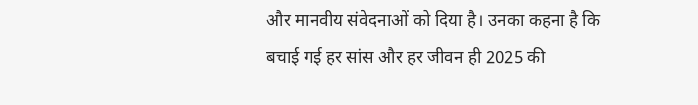और मानवीय संवेदनाओं को दिया है। उनका कहना है कि बचाई गई हर सांस और हर जीवन ही 2025 की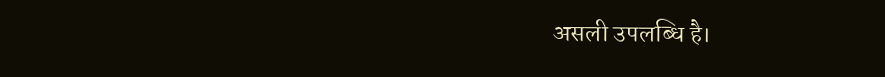असली उपलब्धि है।